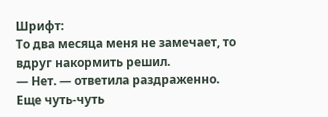Шрифт:
То два месяца меня не замечает, то вдруг накормить решил.
— Нет. — ответила раздраженно.
Еще чуть-чуть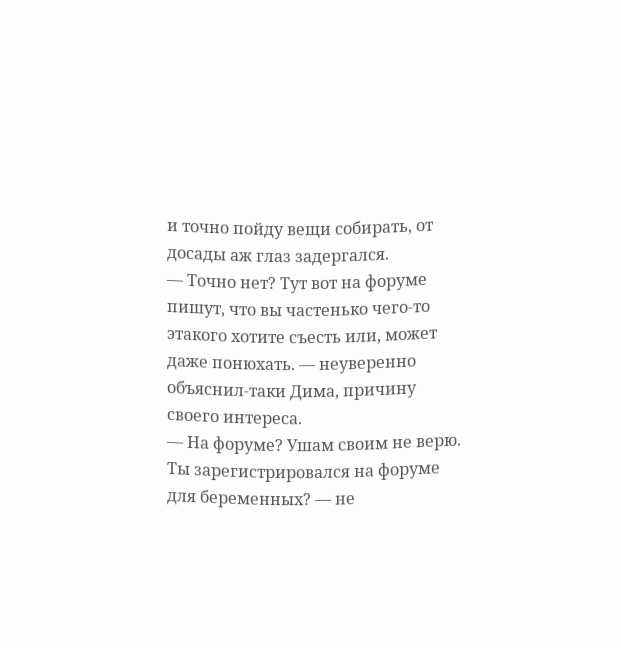и точно пойду вещи собирать, от досады аж глаз задергался.
— Точно нет? Тут вот на форуме пишут, что вы частенько чего-то этакого хотите съесть или, может даже понюхать. — неуверенно объяснил-таки Дима, причину своего интереса.
— На форуме? Ушам своим не верю. Ты зарегистрировался на форуме для беременных? — не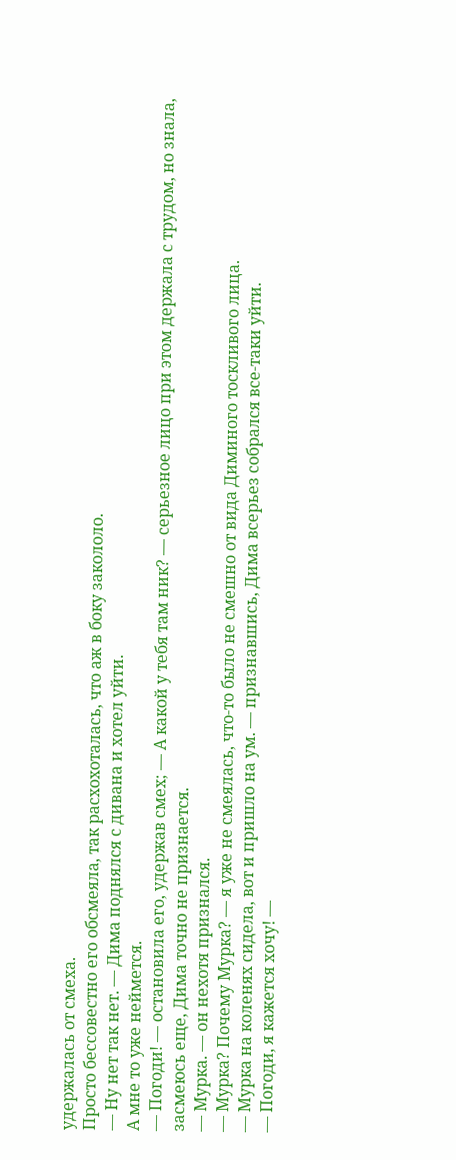удержалась от смеха.
Просто бессовестно его обсмеяла, так расхохоталась, что аж в боку закололо.
— Ну нет так нет. — Дима поднялся с дивана и хотел уйти.
А мне то уже неймется.
— Погоди! — остановила его, удержав смех; — А какой у тебя там ник? — серьезное лицо при этом держала с трудом, но знала, засмеюсь еще, Дима точно не признается.
— Мурка. — он нехотя признался.
— Мурка? Почему Мурка? — я уже не смеялась, что-то было не смешно от вида Диминого тоскливого лица.
— Мурка на коленях сидела, вот и пришло на ум. — признавшись, Дима всерьез собрался все-таки уйти.
— Погоди, я кажется хочу! —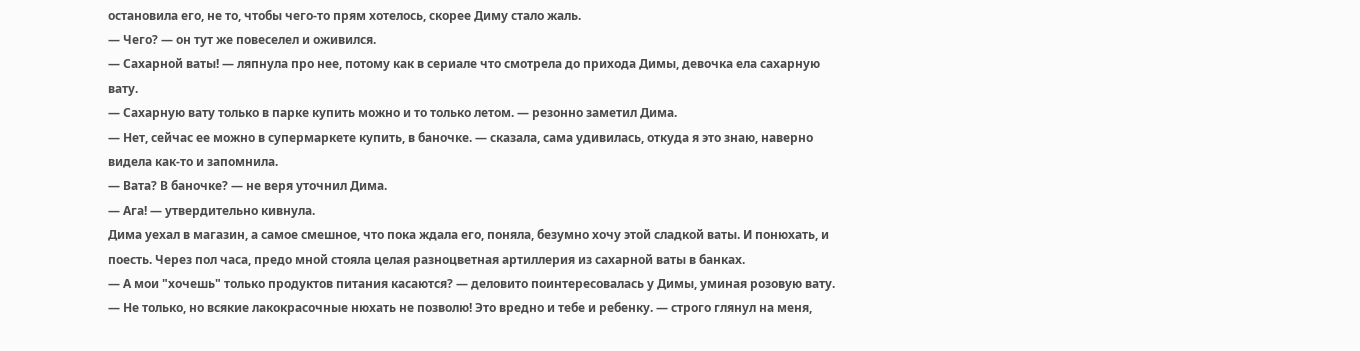остановила его, не то, чтобы чего-то прям хотелось, скорее Диму стало жаль.
— Чего? — он тут же повеселел и оживился.
— Сахарной ваты! — ляпнула про нее, потому как в сериале что смотрела до прихода Димы, девочка ела сахарную вату.
— Сахарную вату только в парке купить можно и то только летом. — резонно заметил Дима.
— Нет, сейчас ее можно в супермаркете купить, в баночке. — сказала, сама удивилась, откуда я это знаю, наверно видела как-то и запомнила.
— Вата? В баночке? — не веря уточнил Дима.
— Ага! — утвердительно кивнула.
Дима уехал в магазин, а самое смешное, что пока ждала его, поняла, безумно хочу этой сладкой ваты. И понюхать, и поесть. Через пол часа, предо мной стояла целая разноцветная артиллерия из сахарной ваты в банках.
— А мои "хочешь" только продуктов питания касаются? — деловито поинтересовалась у Димы, уминая розовую вату.
— Не только, но всякие лакокрасочные нюхать не позволю! Это вредно и тебе и ребенку. — строго глянул на меня,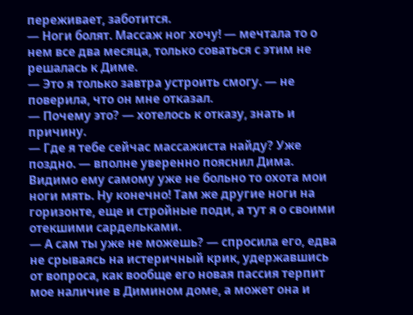переживает, заботится.
— Ноги болят. Массаж ног хочу! — мечтала то о нем все два месяца, только соваться с этим не решалась к Диме.
— Это я только завтра устроить смогу. — не поверила, что он мне отказал.
— Почему это? — хотелось к отказу, знать и причину.
— Где я тебе сейчас массажиста найду? Уже поздно. — вполне уверенно пояснил Дима.
Видимо ему самому уже не больно то охота мои ноги мять. Ну конечно! Там же другие ноги на горизонте, еще и стройные поди, а тут я о своими отекшими сардельками.
— А сам ты уже не можешь? — спросила его, едва не срываясь на истеричный крик, удержавшись от вопроса, как вообще его новая пассия терпит мое наличие в Димином доме, а может она и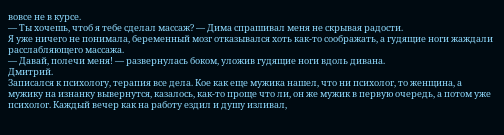вовсе не в курсе.
— Ты хочешь, чтоб я тебе сделал массаж? — Дима спрашивал меня не скрывая радости.
Я уже ничего не понимала, беременный мозг отказывался хоть как-то соображать, а гудящие ноги жаждали расслабляющего массажа.
— Давай, полечи меня! — развернулась боком, уложив гудящие ноги вдоль дивана.
Дмитрий.
Записался к психологу, терапия все дела. Кое как еще мужика нашел, что ни психолог, то женщина, а мужику на изнанку вывернутся, казалось, как-то проще что ли, он же мужик в первую очередь, а потом уже психолог. Каждый вечер как на работу ездил и душу изливал,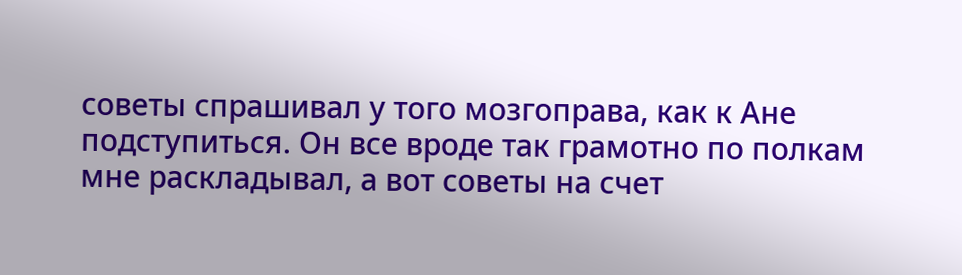советы спрашивал у того мозгоправа, как к Ане подступиться. Он все вроде так грамотно по полкам мне раскладывал, а вот советы на счет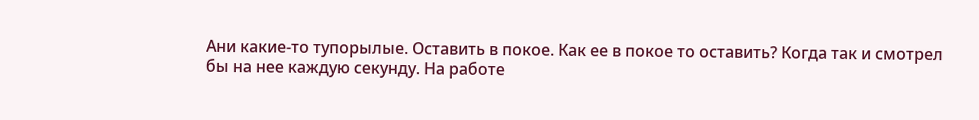Ани какие-то тупорылые. Оставить в покое. Как ее в покое то оставить? Когда так и смотрел бы на нее каждую секунду. На работе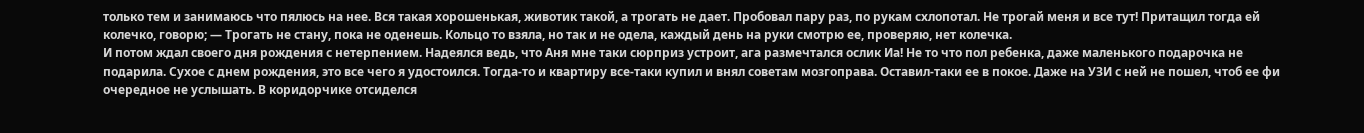только тем и занимаюсь что пялюсь на нее. Вся такая хорошенькая, животик такой, а трогать не дает. Пробовал пару раз, по рукам схлопотал. Не трогай меня и все тут! Притащил тогда ей колечко, говорю; — Трогать не стану, пока не оденешь. Кольцо то взяла, но так и не одела, каждый день на руки смотрю ее, проверяю, нет колечка.
И потом ждал своего дня рождения с нетерпением. Надеялся ведь, что Аня мне таки сюрприз устроит, ага размечтался ослик Иа! Не то что пол ребенка, даже маленького подарочка не подарила. Сухое с днем рождения, это все чего я удостоился. Тогда-то и квартиру все-таки купил и внял советам мозгоправа. Оставил-таки ее в покое. Даже на УЗИ с ней не пошел, чтоб ее фи очередное не услышать. В коридорчике отсиделся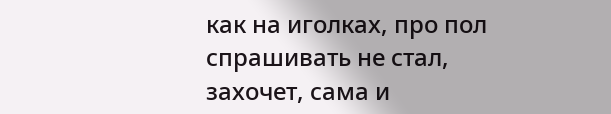как на иголках, про пол спрашивать не стал, захочет, сама и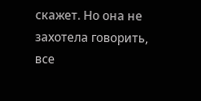скажет. Но она не захотела говорить, все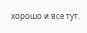хорошо и все тут.